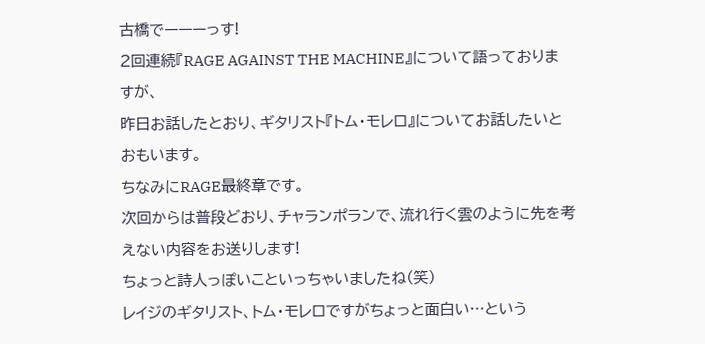古橋でーーーっす!
2回連続『RAGE AGAINST THE MACHINE』について語っておりますが、
昨日お話したとおり、ギタリスト『トム・モレロ』についてお話したいとおもいます。
ちなみにRAGE最終章です。
次回からは普段どおり、チャランポランで、流れ行く雲のように先を考えない内容をお送りします!
ちょっと詩人っぽいこといっちゃいましたね(笑)
レイジのギタリスト、トム・モレロですがちょっと面白い…という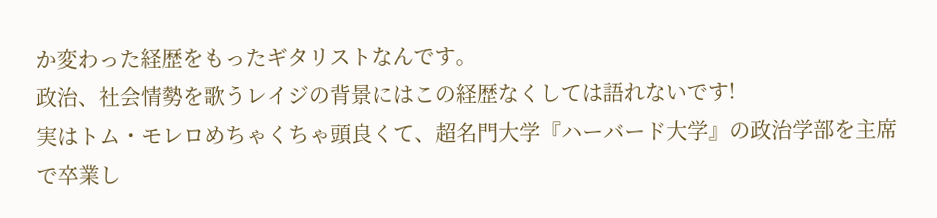か変わった経歴をもったギタリストなんです。
政治、社会情勢を歌うレイジの背景にはこの経歴なくしては語れないです!
実はトム・モレロめちゃくちゃ頭良くて、超名門大学『ハーバード大学』の政治学部を主席で卒業し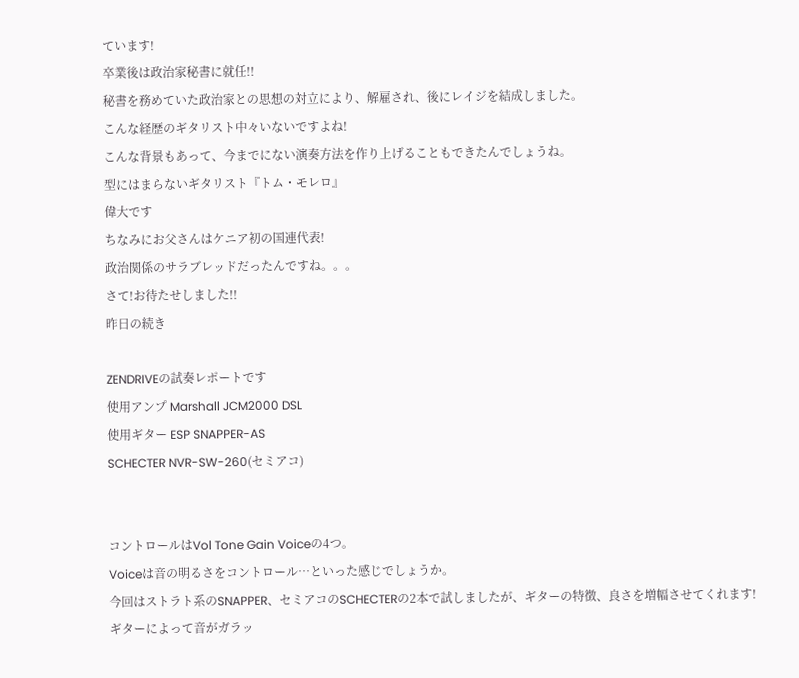ています!
卒業後は政治家秘書に就任!!
秘書を務めていた政治家との思想の対立により、解雇され、後にレイジを結成しました。
こんな経歴のギタリスト中々いないですよね!
こんな背景もあって、今までにない演奏方法を作り上げることもできたんでしょうね。
型にはまらないギタリスト『トム・モレロ』
偉大です
ちなみにお父さんはケニア初の国連代表!
政治関係のサラブレッドだったんですね。。。
さて!お待たせしました!!
昨日の続き

ZENDRIVEの試奏レポートです
使用アンプ Marshall JCM2000 DSL
使用ギター ESP SNAPPER-AS
SCHECTER NVR-SW-260(セミアコ)


コントロールはVol Tone Gain Voiceの4つ。
Voiceは音の明るさをコントロール…といった感じでしょうか。
今回はストラト系のSNAPPER、セミアコのSCHECTERの2本で試しましたが、ギターの特徴、良さを増幅させてくれます!
ギターによって音がガラッ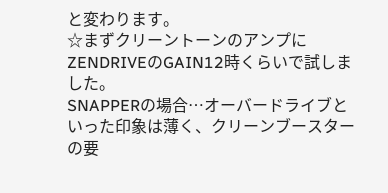と変わります。
☆まずクリーントーンのアンプにZENDRIVEのGAIN12時くらいで試しました。
SNAPPERの場合…オーバードライブといった印象は薄く、クリーンブースターの要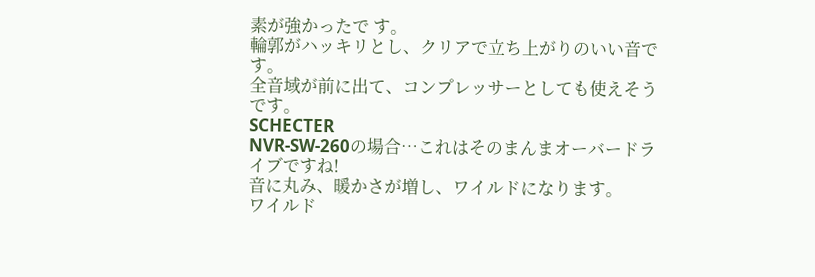素が強かったで す。
輪郭がハッキリとし、クリアで立ち上がりのいい音です。
全音域が前に出て、コンプレッサーとしても使えそうです。
SCHECTER
NVR-SW-260の場合…これはそのまんまオーバードライブですね!
音に丸み、暖かさが増し、ワイルドになります。
ワイルド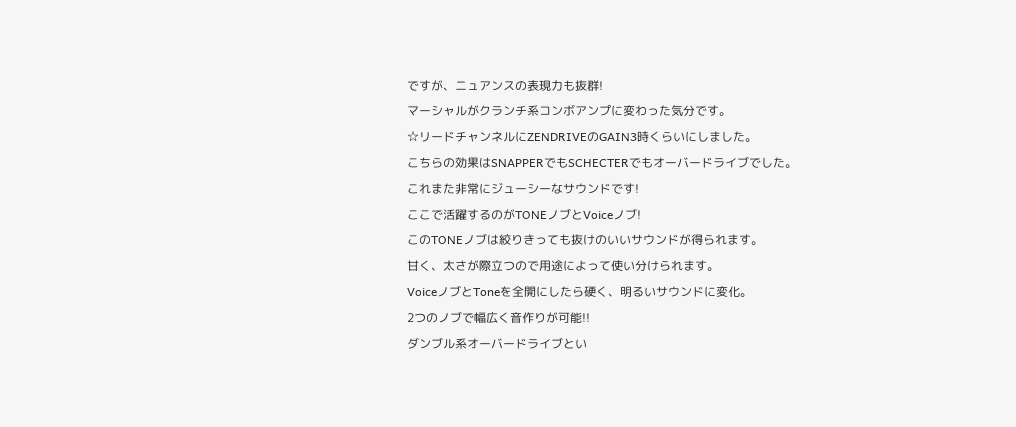ですが、ニュアンスの表現力も抜群!
マーシャルがクランチ系コンボアンプに変わった気分です。
☆リードチャンネルにZENDRIVEのGAIN3時くらいにしました。
こちらの効果はSNAPPERでもSCHECTERでもオーバードライブでした。
これまた非常にジューシーなサウンドです!
ここで活躍するのがTONEノブとVoiceノブ!
このTONEノブは絞りきっても抜けのいいサウンドが得られます。
甘く、太さが際立つので用途によって使い分けられます。
VoiceノブとToneを全開にしたら硬く、明るいサウンドに変化。
2つのノブで幅広く音作りが可能!!
ダンブル系オーバードライブとい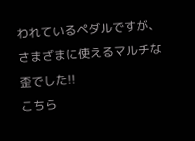われているペダルですが、さまざまに使えるマルチな歪でした!!
こちら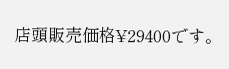店頭販売価格¥29400です。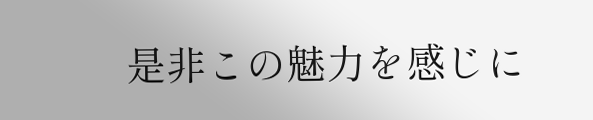是非この魅力を感じに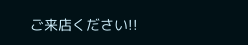ご来店ください!!